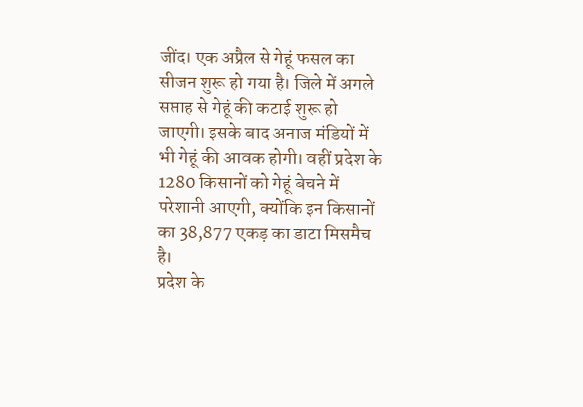जींद। एक अप्रैल से गेहूं फसल का सीजन शुरू हो गया है। जिले में अगले सप्ताह से गेहूं की कटाई शुरू हो जाएगी। इसके बाद अनाज मंडियों में भी गेहूं की आवक होगी। वहीं प्रदेश के 1280 किसानों को गेहूं बेचने में परेशानी आएगी, क्योंकि इन किसानों का 38,877 एकड़ का डाटा मिसमैच है।
प्रदेश के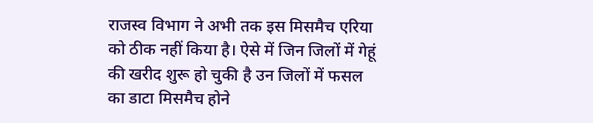राजस्व विभाग ने अभी तक इस मिसमैच एरिया को ठीक नहीं किया है। ऐसे में जिन जिलों में गेहूं की खरीद शुरू हो चुकी है उन जिलों में फसल का डाटा मिसमैच होने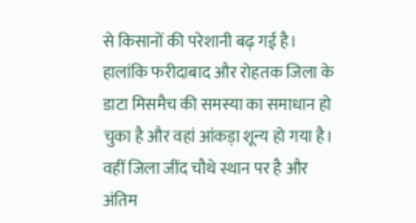से किसानों की परेशानी बढ़ गई है। हालांकि फरीदाबाद और रोहतक जिला के डाटा मिसमैच की समस्या का समाधान हो चुका है और वहां आंकड़ा शून्य हो गया है।
वहीं जिला जींद चौथे स्थान पर है और अंतिम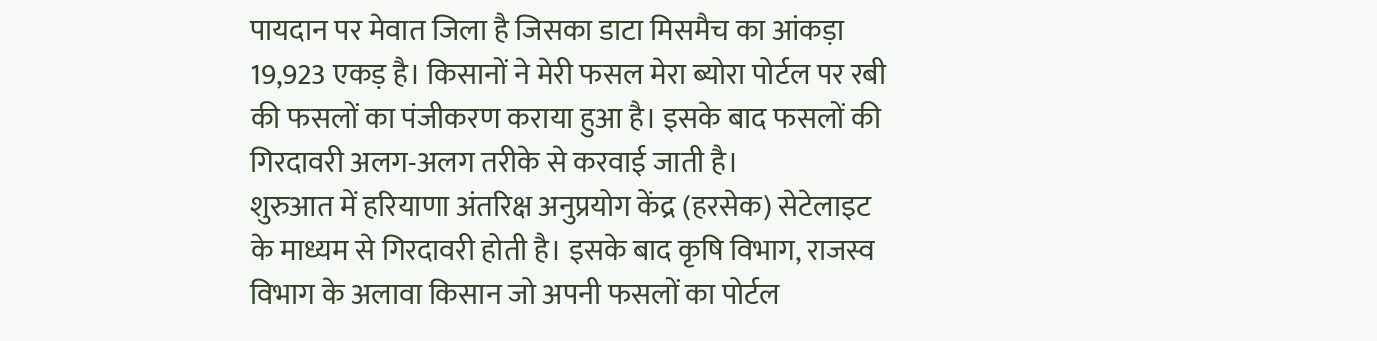पायदान पर मेवात जिला है जिसका डाटा मिसमैच का आंकड़ा 19,923 एकड़ है। किसानों ने मेरी फसल मेरा ब्योरा पोर्टल पर रबी की फसलों का पंजीकरण कराया हुआ है। इसके बाद फसलों की गिरदावरी अलग-अलग तरीके से करवाई जाती है।
शुरुआत में हरियाणा अंतरिक्ष अनुप्रयोग केंद्र (हरसेक) सेटेलाइट के माध्यम से गिरदावरी होती है। इसके बाद कृषि विभाग, राजस्व विभाग के अलावा किसान जो अपनी फसलों का पोर्टल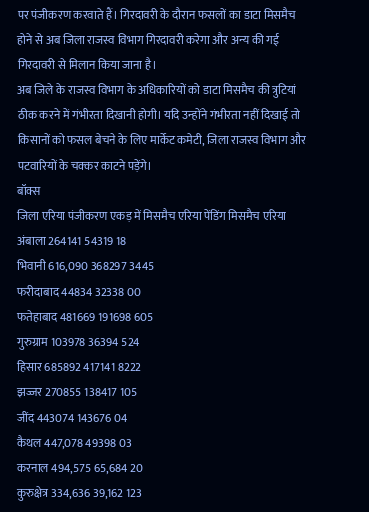पर पंजीकरण करवाते हैं। गिरदावरी के दौरान फसलों का डाटा मिसमैच होने से अब जिला राजस्व विभाग गिरदावरी करेगा और अन्य की गई गिरदावरी से मिलान किया जाना है।
अब जिले के राजस्व विभाग के अधिकारियों को डाटा मिसमैच की त्रुटियां ठीक करने में गंभीरता दिखानी होगी। यदि उन्होंने गंभीरता नहीं दिखाई तो किसानों को फसल बेचने के लिए मार्केट कमेटी, जिला राजस्व विभाग और पटवारियों के चक्कर काटने पड़ेंगे।
बॉक्स
जिला एरिया पंजीकरण एकड़ में मिसमैच एरिया पेंडिंग मिसमैच एरिया
अंबाला 264141 54319 18
भिवानी 616,090 368297 3445
फरीदाबाद 44834 32338 00
फतेहाबाद 481669 191698 605
गुरुग्राम 103978 36394 524
हिसार 685892 417141 8222
झज्जर 270855 138417 105
जींद 443074 143676 04
कैथल 447,078 49398 03
करनाल 494,575 65,684 20
कुरुक्षेत्र 334,636 39,162 123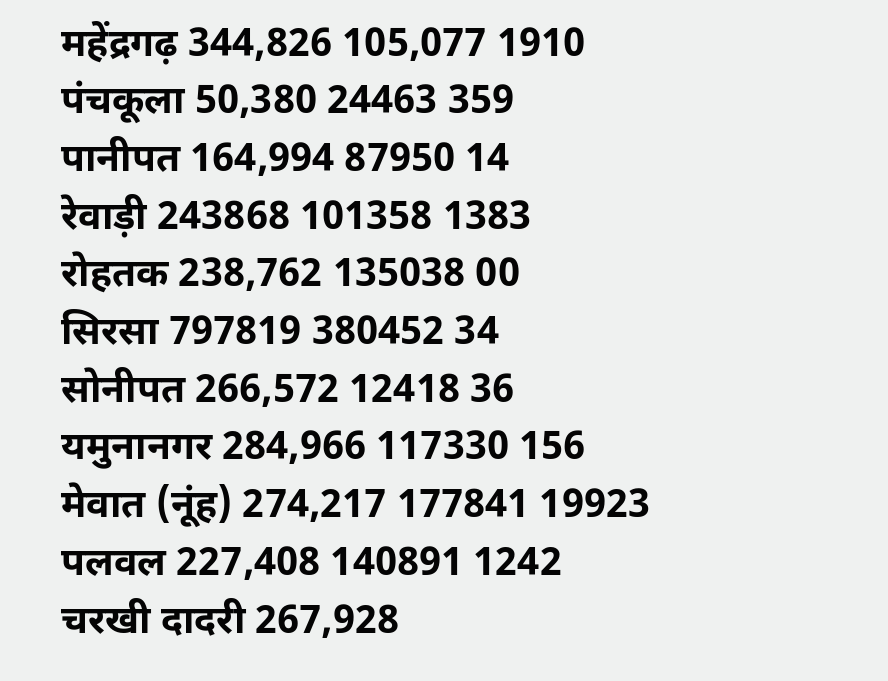महेंद्रगढ़ 344,826 105,077 1910
पंचकूला 50,380 24463 359
पानीपत 164,994 87950 14
रेवाड़ी 243868 101358 1383
रोहतक 238,762 135038 00
सिरसा 797819 380452 34
सोनीपत 266,572 12418 36
यमुनानगर 284,966 117330 156
मेवात (नूंह) 274,217 177841 19923
पलवल 227,408 140891 1242
चरखी दादरी 267,928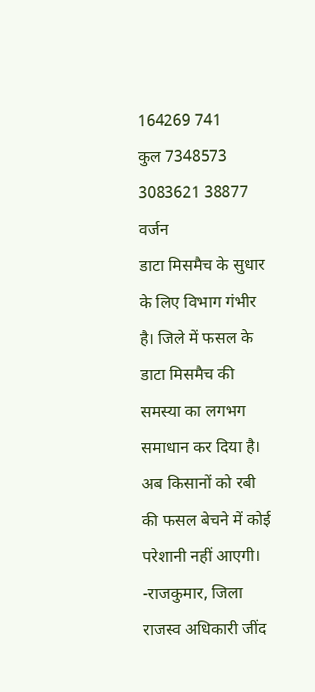164269 741
कुल 7348573 3083621 38877
वर्जन
डाटा मिसमैच के सुधार के लिए विभाग गंभीर है। जिले में फसल के डाटा मिसमैच की समस्या का लगभग समाधान कर दिया है। अब किसानों को रबी की फसल बेचने में कोई परेशानी नहीं आएगी।
-राजकुमार, जिला राजस्व अधिकारी जींद